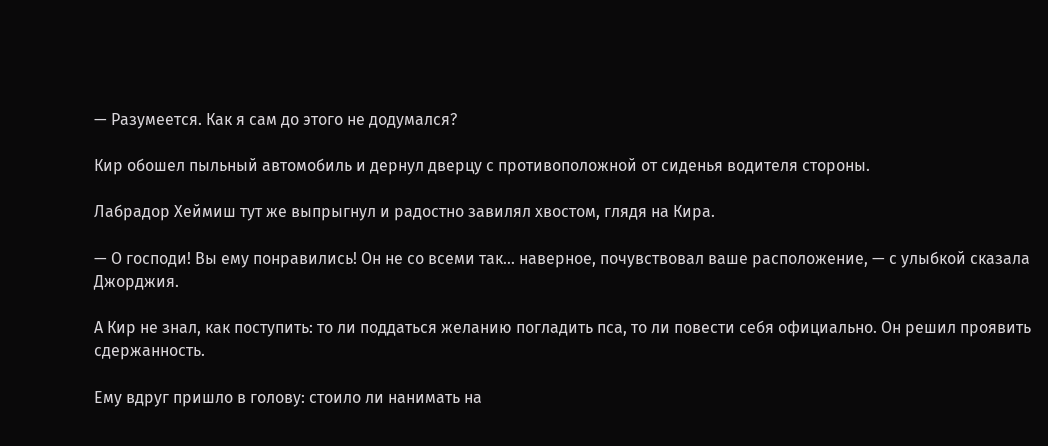— Разумеется. Как я сам до этого не додумался?

Кир обошел пыльный автомобиль и дернул дверцу с противоположной от сиденья водителя стороны.

Лабрадор Хеймиш тут же выпрыгнул и радостно завилял хвостом, глядя на Кира.

— О господи! Вы ему понравились! Он не со всеми так… наверное, почувствовал ваше расположение, — с улыбкой сказала Джорджия.

А Кир не знал, как поступить: то ли поддаться желанию погладить пса, то ли повести себя официально. Он решил проявить сдержанность.

Ему вдруг пришло в голову: стоило ли нанимать на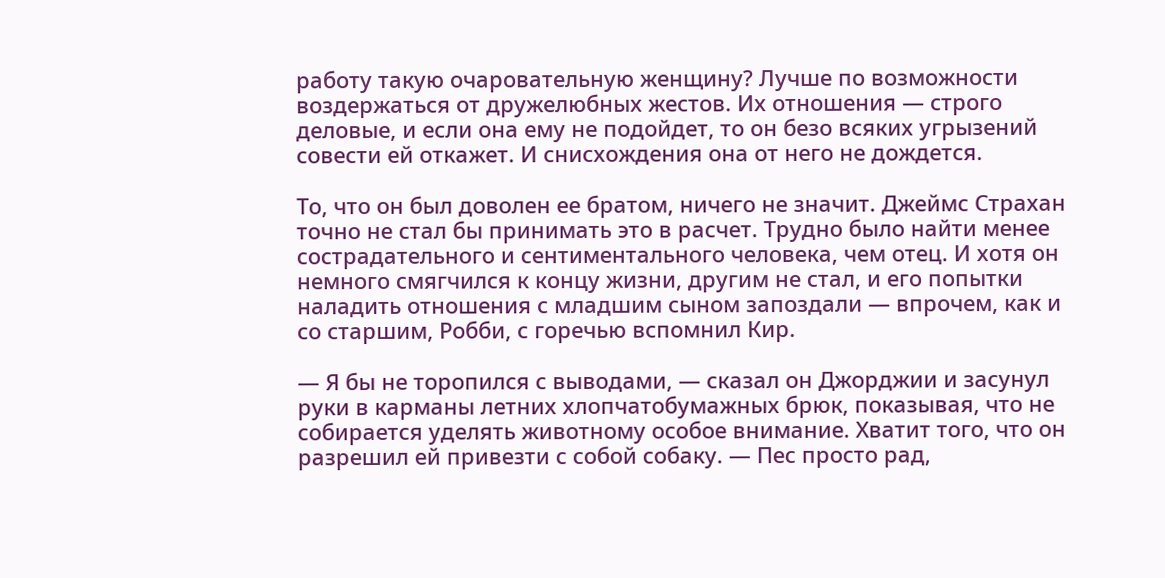работу такую очаровательную женщину? Лучше по возможности воздержаться от дружелюбных жестов. Их отношения — строго деловые, и если она ему не подойдет, то он безо всяких угрызений совести ей откажет. И снисхождения она от него не дождется.

То, что он был доволен ее братом, ничего не значит. Джеймс Страхан точно не стал бы принимать это в расчет. Трудно было найти менее сострадательного и сентиментального человека, чем отец. И хотя он немного смягчился к концу жизни, другим не стал, и его попытки наладить отношения с младшим сыном запоздали — впрочем, как и со старшим, Робби, с горечью вспомнил Кир.

— Я бы не торопился с выводами, — сказал он Джорджии и засунул руки в карманы летних хлопчатобумажных брюк, показывая, что не собирается уделять животному особое внимание. Хватит того, что он разрешил ей привезти с собой собаку. — Пес просто рад,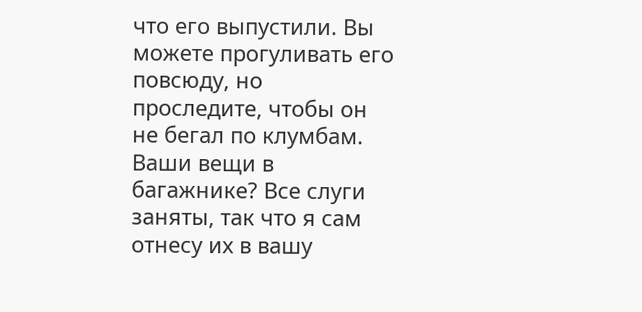что его выпустили. Вы можете прогуливать его повсюду, но проследите, чтобы он не бегал по клумбам. Ваши вещи в багажнике? Все слуги заняты, так что я сам отнесу их в вашу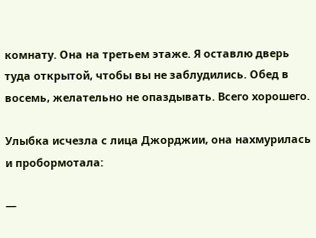комнату. Она на третьем этаже. Я оставлю дверь туда открытой, чтобы вы не заблудились. Обед в восемь, желательно не опаздывать. Всего хорошего.

Улыбка исчезла с лица Джорджии, она нахмурилась и пробормотала:

—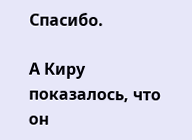Спасибо.

А Киру показалось, что он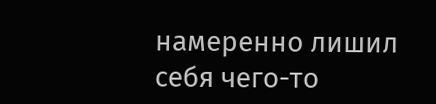намеренно лишил себя чего-то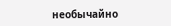необычайно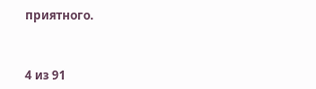приятного.



4 из 91